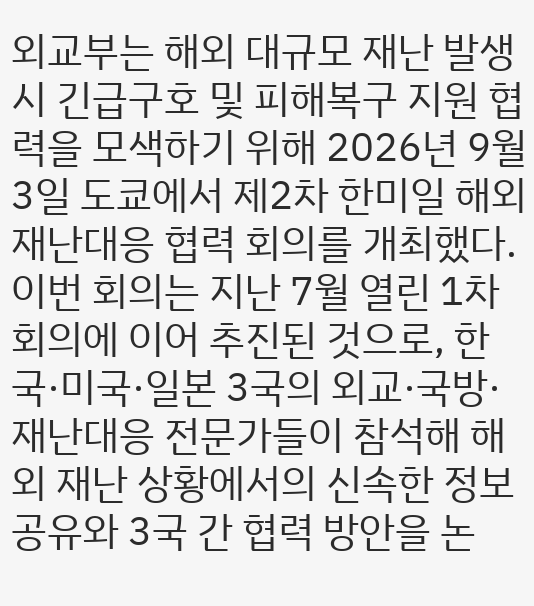외교부는 해외 대규모 재난 발생 시 긴급구호 및 피해복구 지원 협력을 모색하기 위해 2026년 9월 3일 도쿄에서 제2차 한미일 해외 재난대응 협력 회의를 개최했다. 이번 회의는 지난 7월 열린 1차 회의에 이어 추진된 것으로, 한국·미국·일본 3국의 외교·국방·재난대응 전문가들이 참석해 해외 재난 상황에서의 신속한 정보공유와 3국 간 협력 방안을 논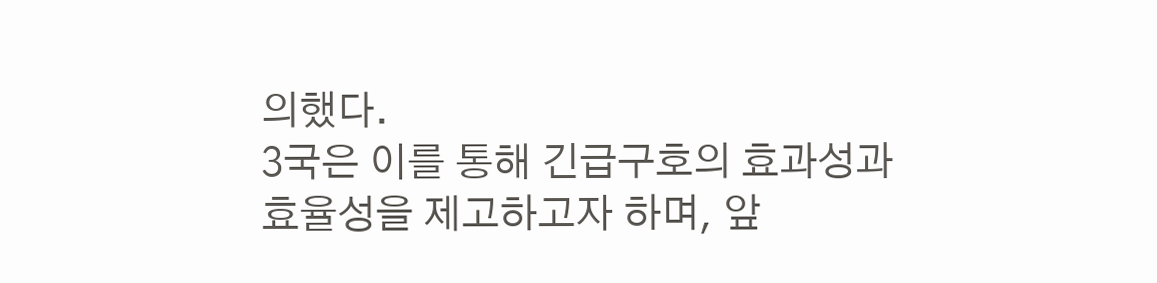의했다.
3국은 이를 통해 긴급구호의 효과성과 효율성을 제고하고자 하며, 앞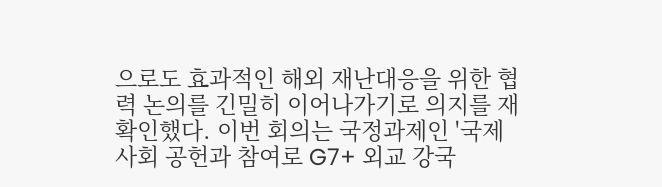으로도 효과적인 해외 재난대응을 위한 협력 논의를 긴밀히 이어나가기로 의지를 재확인했다. 이번 회의는 국정과제인 '국제사회 공헌과 참여로 G7+ 외교 강국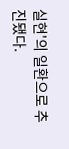실현'의 일환으로 추진됐다.